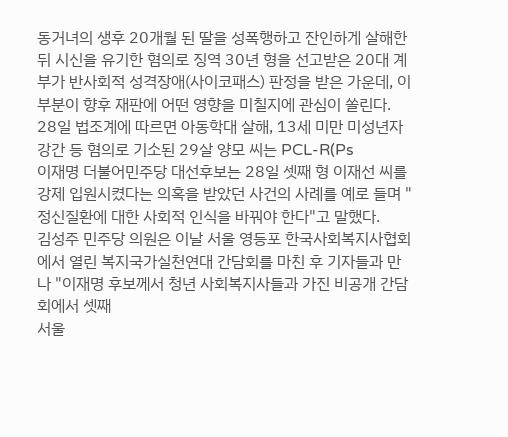동거녀의 생후 20개월 된 딸을 성폭행하고 잔인하게 살해한 뒤 시신을 유기한 혐의로 징역 30년 형을 선고받은 20대 계부가 반사회적 성격장애(사이코패스) 판정을 받은 가운데, 이 부분이 향후 재판에 어떤 영향을 미칠지에 관심이 쏠린다.
28일 법조계에 따르면 아동학대 살해, 13세 미만 미성년자 강간 등 혐의로 기소된 29살 양모 씨는 PCL-R(Ps
이재명 더불어민주당 대선후보는 28일 셋째 형 이재선 씨를 강제 입원시켰다는 의혹을 받았던 사건의 사례를 예로 들며 "정신질환에 대한 사회적 인식을 바꿔야 한다"고 말했다.
김성주 민주당 의원은 이날 서울 영등포 한국사회복지사협회에서 열린 복지국가실천연대 간담회를 마친 후 기자들과 만나 "이재명 후보께서 청년 사회복지사들과 가진 비공개 간담회에서 셋째
서울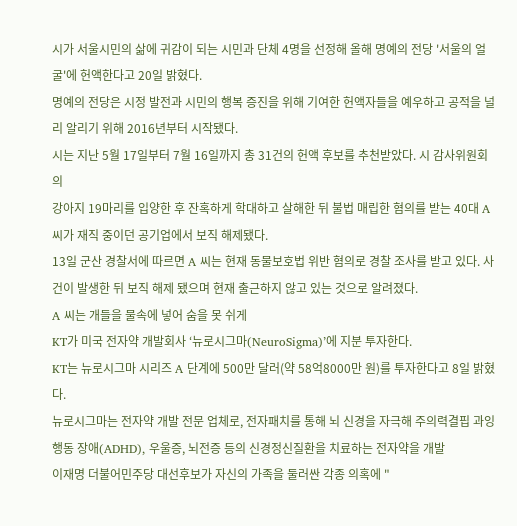시가 서울시민의 삶에 귀감이 되는 시민과 단체 4명을 선정해 올해 명예의 전당 '서울의 얼굴'에 헌액한다고 20일 밝혔다.
명예의 전당은 시정 발전과 시민의 행복 증진을 위해 기여한 헌액자들을 예우하고 공적을 널리 알리기 위해 2016년부터 시작됐다.
시는 지난 5월 17일부터 7월 16일까지 총 31건의 헌액 후보를 추천받았다. 시 감사위원회의
강아지 19마리를 입양한 후 잔혹하게 학대하고 살해한 뒤 불법 매립한 혐의를 받는 40대 A 씨가 재직 중이던 공기업에서 보직 해제됐다.
13일 군산 경찰서에 따르면 A 씨는 현재 동물보호법 위반 혐의로 경찰 조사를 받고 있다. 사건이 발생한 뒤 보직 해제 됐으며 현재 출근하지 않고 있는 것으로 알려졌다.
A 씨는 개들을 물속에 넣어 숨을 못 쉬게
KT가 미국 전자약 개발회사 ‘뉴로시그마(NeuroSigma)’에 지분 투자한다.
KT는 뉴로시그마 시리즈 A 단계에 500만 달러(약 58억8000만 원)를 투자한다고 8일 밝혔다.
뉴로시그마는 전자약 개발 전문 업체로, 전자패치를 통해 뇌 신경을 자극해 주의력결핍 과잉행동 장애(ADHD), 우울증, 뇌전증 등의 신경정신질환을 치료하는 전자약을 개발
이재명 더불어민주당 대선후보가 자신의 가족을 둘러싼 각종 의혹에 "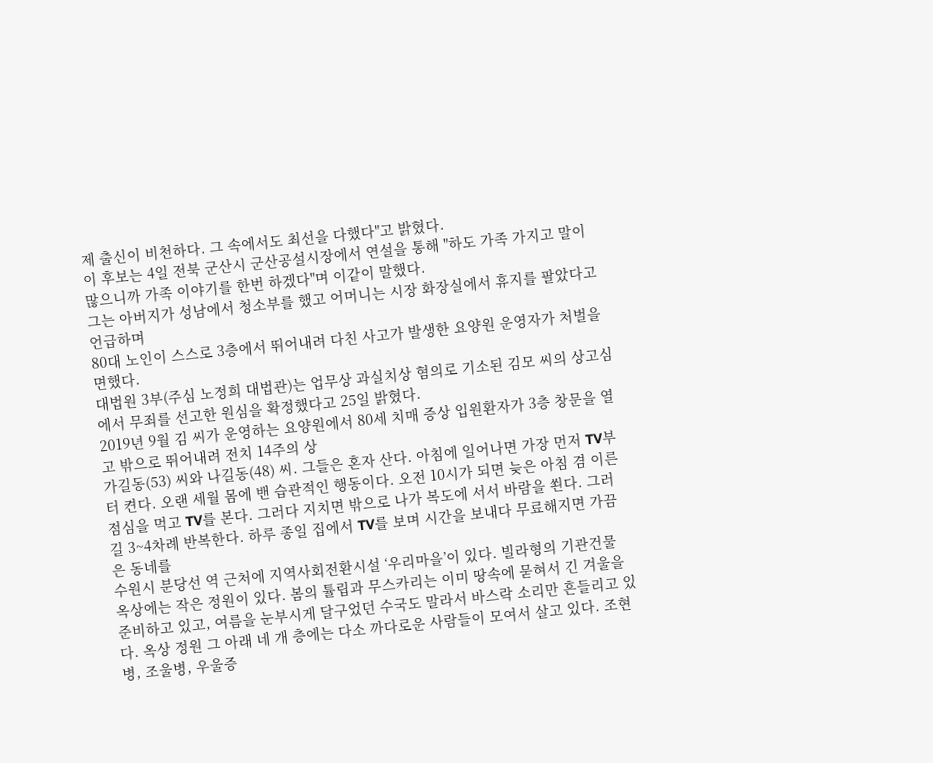제 출신이 비천하다. 그 속에서도 최선을 다했다"고 밝혔다.
이 후보는 4일 전북 군산시 군산공설시장에서 연설을 통해 "하도 가족 가지고 말이 많으니까 가족 이야기를 한번 하겠다"며 이같이 말했다.
그는 아버지가 성남에서 청소부를 했고 어머니는 시장 화장실에서 휴지를 팔았다고 언급하며
80대 노인이 스스로 3층에서 뛰어내려 다친 사고가 발생한 요양원 운영자가 처벌을 면했다.
대법원 3부(주심 노정희 대법관)는 업무상 과실치상 혐의로 기소된 김모 씨의 상고심에서 무죄를 선고한 원심을 확정했다고 25일 밝혔다.
2019년 9월 김 씨가 운영하는 요양원에서 80세 치매 증상 입원환자가 3층 창문을 열고 밖으로 뛰어내려 전치 14주의 상
가길동(53) 씨와 나길동(48) 씨. 그들은 혼자 산다. 아침에 일어나면 가장 먼저 TV부터 켠다. 오랜 세월 몸에 밴 습관적인 행동이다. 오전 10시가 되면 늦은 아침 겸 이른 점심을 먹고 TV를 본다. 그러다 지치면 밖으로 나가 복도에 서서 바람을 쐰다. 그러길 3~4차례 반복한다. 하루 종일 집에서 TV를 보며 시간을 보내다 무료해지면 가끔은 동네를
수원시 분당선 역 근처에 지역사회전환시설 ‘우리마을’이 있다. 빌라형의 기관건물 옥상에는 작은 정원이 있다. 봄의 튤립과 무스카리는 이미 땅속에 묻혀서 긴 겨울을 준비하고 있고, 여름을 눈부시게 달구었던 수국도 말라서 바스락 소리만 흔들리고 있다. 옥상 정원 그 아래 네 개 층에는 다소 까다로운 사람들이 모여서 살고 있다. 조현병, 조울병, 우울증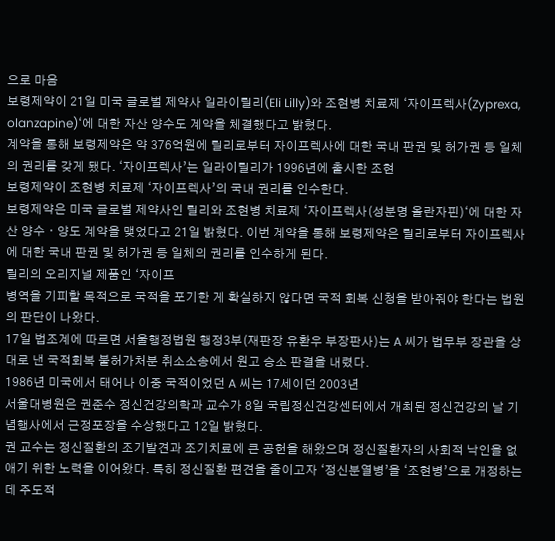으로 마음
보령제약이 21일 미국 글로벌 제약사 일라이릴리(Eli Lilly)와 조현병 치료제 ‘자이프렉사(Zyprexa, olanzapine)‘에 대한 자산 양수도 계약을 체결했다고 밝혔다.
계약을 통해 보령제약은 약 376억원에 릴리로부터 자이프렉사에 대한 국내 판권 및 허가권 등 일체의 권리를 갖게 됐다. ‘자이프렉사’는 일라이릴리가 1996년에 출시한 조현
보령제약이 조현병 치료제 ‘자이프렉사’의 국내 권리를 인수한다.
보령제약은 미국 글로벌 제약사인 릴리와 조현병 치료제 ‘자이프렉사(성분명 올란자핀)‘에 대한 자산 양수ㆍ양도 계약을 맺었다고 21일 밝혔다. 이번 계약을 통해 보령제약은 릴리로부터 자이프렉사에 대한 국내 판권 및 허가권 등 일체의 권리를 인수하게 된다.
릴리의 오리지널 제품인 ‘자이프
병역을 기피할 목적으로 국적을 포기한 게 확실하지 않다면 국적 회복 신청을 받아줘야 한다는 법원의 판단이 나왔다.
17일 법조계에 따르면 서울행정법원 행정3부(재판장 유환우 부장판사)는 A 씨가 법무부 장관을 상대로 낸 국적회복 불허가처분 취소소송에서 원고 승소 판결을 내렸다.
1986년 미국에서 태어나 이중 국적이었던 A 씨는 17세이던 2003년
서울대병원은 권준수 정신건강의학과 교수가 8일 국립정신건강센터에서 개최된 정신건강의 날 기념행사에서 근정포장을 수상했다고 12일 밝혔다.
권 교수는 정신질환의 조기발견과 조기치료에 큰 공헌을 해왔으며 정신질환자의 사회적 낙인을 없애기 위한 노력을 이어왔다. 특히 정신질환 편견을 줄이고자 ‘정신분열병’을 ‘조현병’으로 개정하는 데 주도적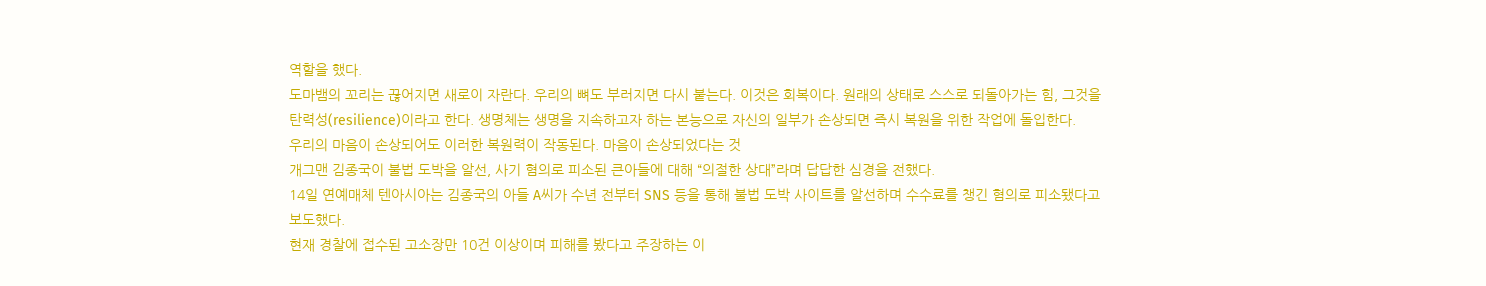역할을 했다.
도마뱀의 꼬리는 끊어지면 새로이 자란다. 우리의 뼈도 부러지면 다시 붙는다. 이것은 회복이다. 원래의 상태로 스스로 되돌아가는 힘, 그것을 탄력성(resilience)이라고 한다. 생명체는 생명을 지속하고자 하는 본능으로 자신의 일부가 손상되면 즉시 복원을 위한 작업에 돌입한다.
우리의 마음이 손상되어도 이러한 복원력이 작동된다. 마음이 손상되었다는 것
개그맨 김종국이 불법 도박을 알선, 사기 혐의로 피소된 큰아들에 대해 “의절한 상대”라며 답답한 심경을 전했다.
14일 연예매체 텐아시아는 김종국의 아들 A씨가 수년 전부터 SNS 등을 통해 불법 도박 사이트를 알선하며 수수료를 챙긴 혐의로 피소됐다고 보도했다.
현재 경찰에 접수된 고소장만 10건 이상이며 피해를 봤다고 주장하는 이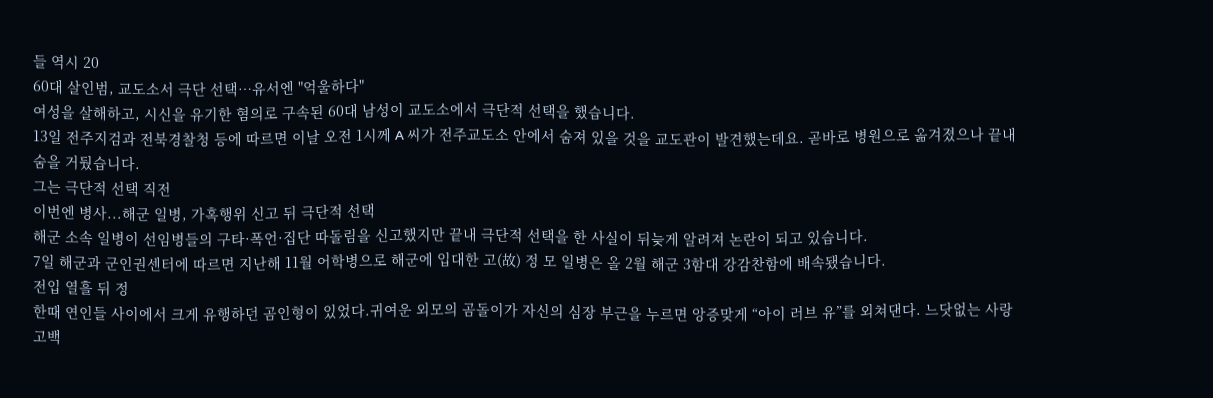들 역시 20
60대 살인범, 교도소서 극단 선택…유서엔 "억울하다"
여성을 살해하고, 시신을 유기한 혐의로 구속된 60대 남성이 교도소에서 극단적 선택을 했습니다.
13일 전주지검과 전북경찰청 등에 따르면 이날 오전 1시께 A 씨가 전주교도소 안에서 숨져 있을 것을 교도관이 발견했는데요. 곧바로 병원으로 옮겨졌으나 끝내 숨을 거뒀습니다.
그는 극단적 선택 직전
이번엔 병사...해군 일병, 가혹행위 신고 뒤 극단적 선택
해군 소속 일병이 선임병들의 구타·폭언·집단 따돌림을 신고했지만 끝내 극단적 선택을 한 사실이 뒤늦게 알려져 논란이 되고 있습니다.
7일 해군과 군인권센터에 따르면 지난해 11월 어학병으로 해군에 입대한 고(故) 정 모 일병은 올 2월 해군 3함대 강감찬함에 배속됐습니다.
전입 열흘 뒤 정
한때 연인들 사이에서 크게 유행하던 곰인형이 있었다.귀여운 외모의 곰돌이가 자신의 심장 부근을 누르면 앙증맞게 “아이 러브 유”를 외쳐댄다. 느닷없는 사랑고백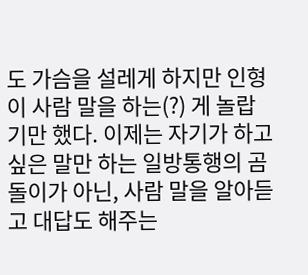도 가슴을 설레게 하지만 인형이 사람 말을 하는(?) 게 놀랍기만 했다. 이제는 자기가 하고싶은 말만 하는 일방통행의 곰돌이가 아닌, 사람 말을 알아듣고 대답도 해주는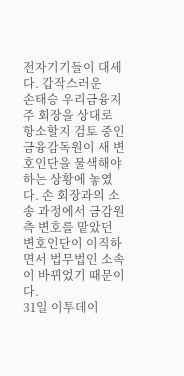전자기기들이 대세다. 갑작스러운
손태승 우리금융지주 회장을 상대로 항소할지 검토 중인 금융감독원이 새 변호인단을 물색해야 하는 상황에 놓였다. 손 회장과의 소송 과정에서 금감원 측 변호를 맡았던 변호인단이 이직하면서 법무법인 소속이 바뀌었기 때문이다.
31일 이투데이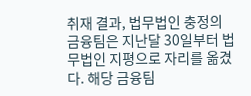취재 결과, 법무법인 충정의 금융팀은 지난달 30일부터 법무법인 지평으로 자리를 옮겼다. 해당 금융팀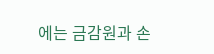에는 금감원과 손